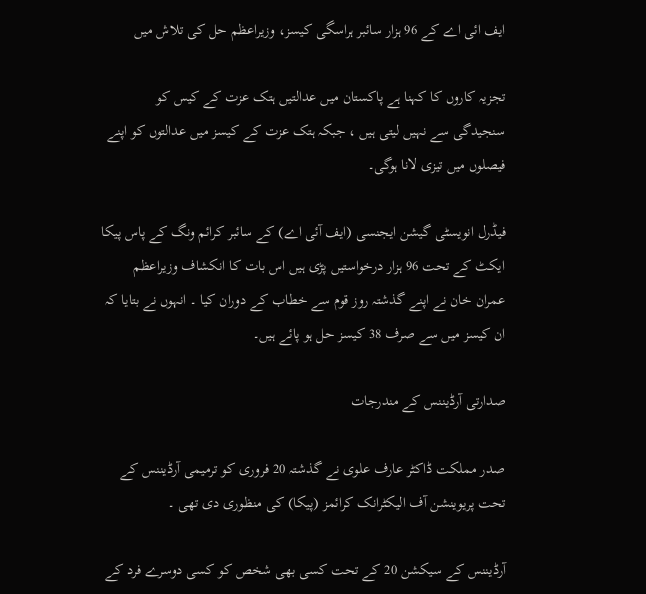ایف ائی اے کے 96 ہزار سائبر ہراسگی کیسز، وزیراعظم حل کی تلاش میں

تجزیہ کاروں کا کہنا ہے پاکستان میں عدالتیں ہتک عزت کے کیس کو سنجیدگی سے نہیں لیتی ہیں ، جبکہ ہتک عزت کے کیسز میں عدالتوں کو اپنے فیصلوں میں تیزی لانا ہوگی۔

فیڈرل انویسٹی گیشن ایجنسی (ایف آئی اے) کے سائبر کرائم ونگ کے پاس پیکا ایکٹ کے تحت 96 ہزار درخواستیں پڑی ہیں اس بات کا انکشاف وزیراعظم عمران خان نے اپنے گذشتہ روز قوم سے خطاب کے دوران کیا ۔ انہوں نے بتایا کہ ان کیسز میں سے صرف 38 کیسز حل ہو پائے ہیں۔

صدارتی آرڈیننس کے مندرجات

صدر مملکت ڈاکٹر عارف علوی نے گذشتہ 20 فروری کو ترمیمی آرڈیننس کے تحت پریوینشن آف الیکٹرانک کرائمز (پیکا) کی منظوری دی تھی ۔

آرڈیننس کے سیکشن 20 کے تحت کسی بھی شخص کو کسی دوسرے فرد کے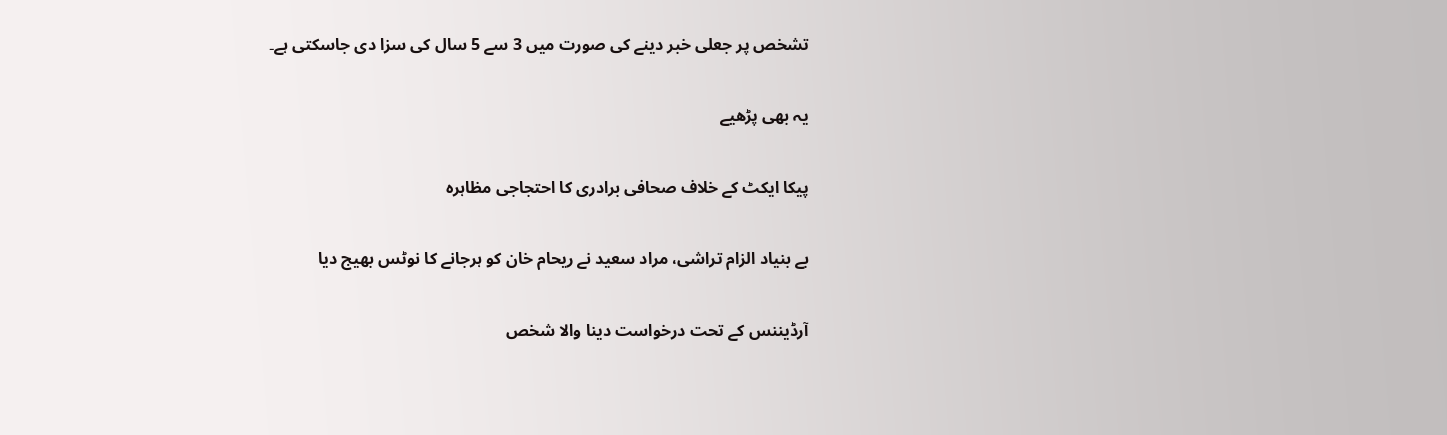تشخص پر جعلی خبر دینے کی صورت میں 3 سے 5 سال کی سزا دی جاسکتی ہے۔

یہ بھی پڑھیے

پیکا ایکٹ کے خلاف صحافی برادری کا احتجاجی مظاہرہ

بے بنیاد الزام تراشی، مراد سعید نے ریحام خان کو ہرجانے کا نوٹس بھیج دیا

آرڈیننس کے تحت درخواست دینا والا شخص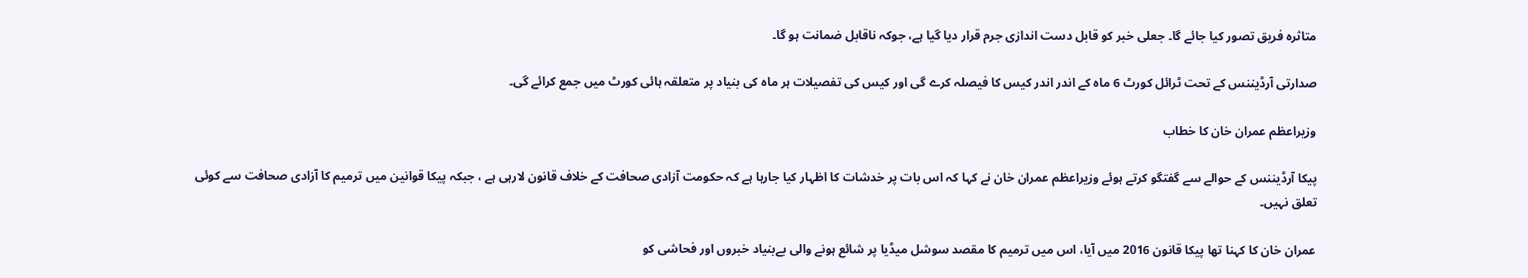متاثرہ فریق تصور کیا جائے گا۔ جعلی خبر کو قابل دست اندازی جرم قرار دیا گیا ہے، جوکہ ناقابل ضمانت ہو گا۔

صدارتی آرڈیننس کے تحت ٹرائل کورٹ 6 ماہ کے اندر اندر کیس کا فیصلہ کرے گی اور کیس کی تفصیلات ہر ماہ کی بنیاد پر متعلقہ ہائی کورٹ میں جمع کرائے گی۔

وزیراعظم عمران خان کا خطاب

پیکا آرڈیننس کے حوالے سے گفتگو کرتے ہوئے وزیراعظم عمران خان نے کہا کہ اس بات پر خدشات کا اظہار کیا جارہا ہے کہ حکومت آزادی صحافت کے خلاف قانون لارہی ہے ، جبکہ پیکا قوانین میں ترمیم کا آزادی صحافت سے کوئی تعلق نہیں۔

عمران خان کا کہنا تھا پیکا قانون 2016 میں آیا، اس میں ترمیم کا مقصد سوشل میڈیا پر شائع ہونے والی بےبنیاد خبروں اور فحاشی کو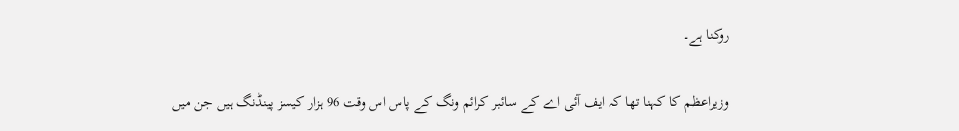روکنا ہے۔

وزیراعظم کا کہنا تھا کہ ایف آئی اے کے سائبر کرائم ونگ کے پاس اس وقت 96 ہزار کیسز پینڈنگ ہیں جن میں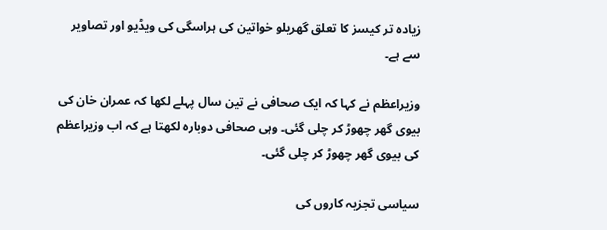زیادہ تر کیسز کا تعلق گھریلو خواتین کی ہراسگی کی ویڈیو اور تصاویر سے ہے۔

وزیراعظم نے کہا کہ ایک صحافی نے تین سال پہلے لکھا کہ عمران خان کی بیوی گھر چھوڑ کر چلی گئی۔ وہی صحافی دوبارہ لکھتا ہے کہ اب وزیراعظم کی بیوی گھر چھوڑ کر چلی گئی۔

سیاسی تجزیہ کاروں کی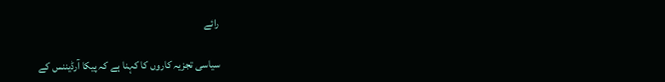رائے

سیاسی تجزیہ کاروں کا کہنا ہے کہ پیکا آرڈیننس کے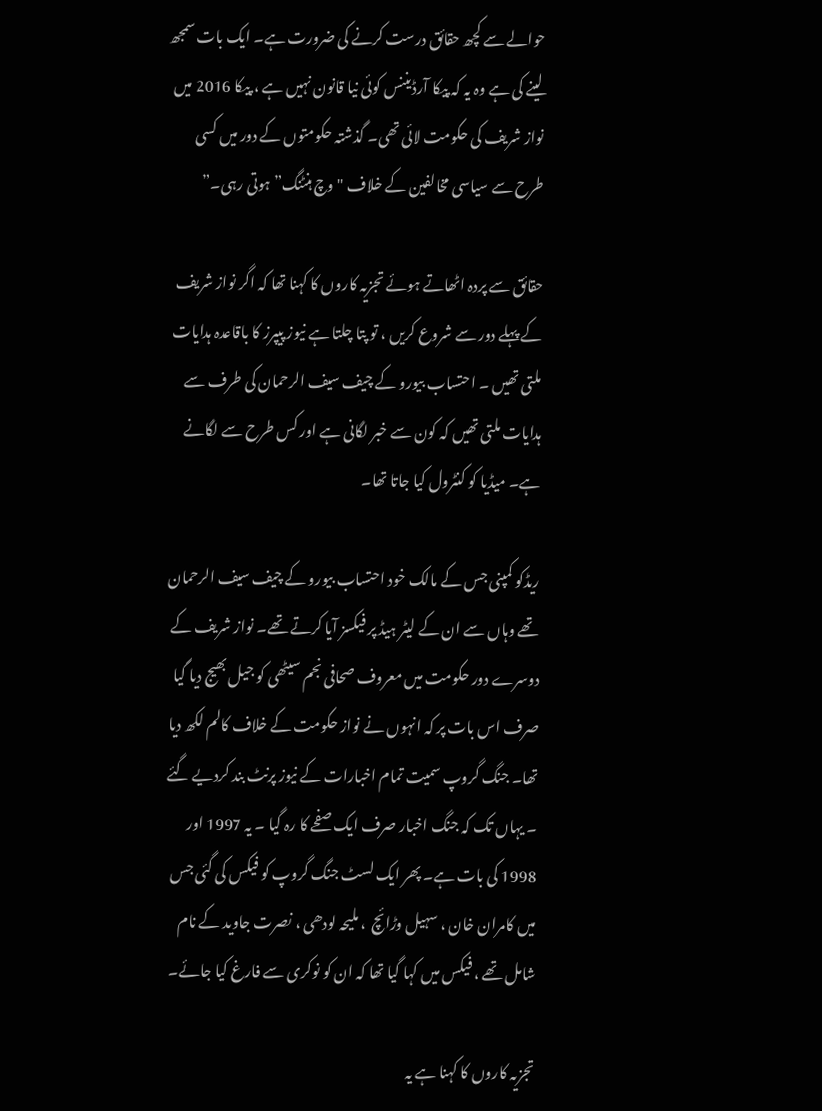حوالے سے کچھ حقائق درست کرنے کی ضرورت ہے۔ ایک بات سمجھ لینے کی ہے وہ یہ کہ پیکا آرڈیننس کوئی نیا قانون نہیں ہے ، پیکا 2016 میں نواز شریف کی حکومت لائی تھی۔ گذشتہ حکومتوں کے دور میں کسی طرح سے سیاسی مخالفین کے خلاف "وچ ہنٹنگ” ہوتی رہی۔”

حقائق سے پردہ اٹھاتے ہوئے تجزیہ کاروں کا کہنا تھا کہ اگر نواز شریف کے پہلے دور سے شروع کریں ، تو پتا چلتا ہے نیوز پیپرز کا باقاعدہ ہدایات ملتی تھیں ۔ احتساب بیورو کے چیف سیف الرحمان کی طرف سے ہدایات ملتی تھیں کہ کون سے خبر لگانی ہے اور کس طرح سے لگانے ہے۔ میڈیا کو کنٹرول کیا جاتا تھا۔

ریڈکو کمپنی جس کے مالک خود احتساب بیورو کے چیف سیف الرحمان تھے وہاں سے ان کے لیٹر ہیڈ پر فیکسز آیا کرتے تھے۔ نواز شریف کے دوسرے دور حکومت میں معروف صحافی نجم سیٹھی کو جیل بھیج دیا گیا صرف اس بات پر کہ انہوں نے نواز حکومت کے خلاف کالم لکھ دیا تھا۔ جنگ گروپ سمیت تمام اخبارات کے نیوز پرنٹ بند کردیے گئے ۔ یہاں تک کہ جنگ اخبار صرف ایک صفحے کا رہ گیا ۔ یہ 1997 اور 1998 کی بات ہے۔ پھر ایک لسٹ جنگ گروپ کو فیکس کی گئی جس میں کامران خان ، سہیل وڑائچ  ، ملیحہ لودھی ، نصرت جاوید کے نام شامل تھے ، فیکس میں کہا گیا تھا کہ ان کو نوکری سے فارغ کیا جائے۔

تجزیہ کاروں کا کہنا ہے یہ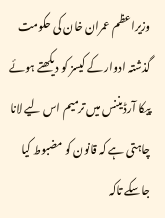وزیراعظم عمران خان کی حکومت گذشتہ ادوار کے کیسز کو دیکھتے ہوئے پیکا آرڈیننس میں ترمیم اس لیے لانا چاہتی ہے کہ قانون کو مضبوط کیا جاسکے تاکہ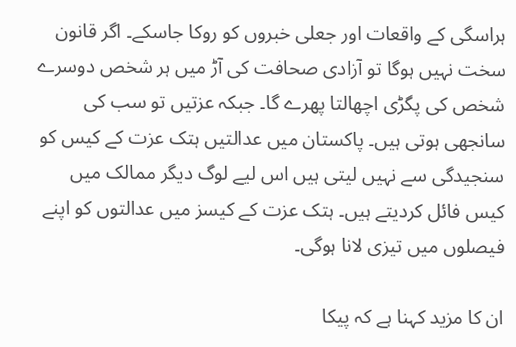ہراسگی کے واقعات اور جعلی خبروں کو روکا جاسکے۔ اگر قانون سخت نہیں ہوگا تو آزادی صحافت کی آڑ میں ہر شخص دوسرے شخص کی پگڑی اچھالتا پھرے گا۔ جبکہ عزتیں تو سب کی  سانجھی ہوتی ہیں۔ پاکستان میں عدالتیں ہتک عزت کے کیس کو سنجیدگی سے نہیں لیتی ہیں اس لیے لوگ دیگر ممالک میں کیس فائل کردیتے ہیں۔ ہتک عزت کے کیسز میں عدالتوں کو اپنے فیصلوں میں تیزی لانا ہوگی۔

ان کا مزید کہنا ہے کہ پیکا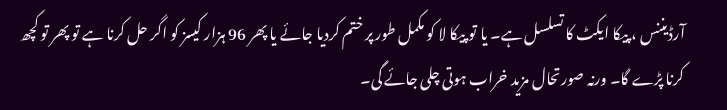آرڈیننس ، پیکا ایکٹ کا تسلسل ہے۔ یا تو پیکا لا کو مکمل طور پر ختم کردیا جائے یا پھر 96 ہزار کیسز کو اگر حل کرنا ہے تو پھر تو کچھ کرنا پڑے گا۔ ورنہ صورتحال مزید خراب ہوتی چلی جائے گی۔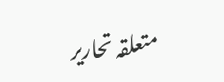متعلقہ تحاریر